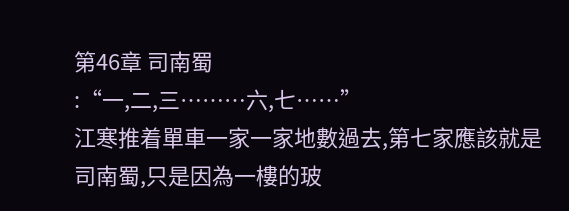第46章 司南蜀
:“一,二,三………六,七……”
江寒推着單車一家一家地數過去,第七家應該就是司南蜀,只是因為一樓的玻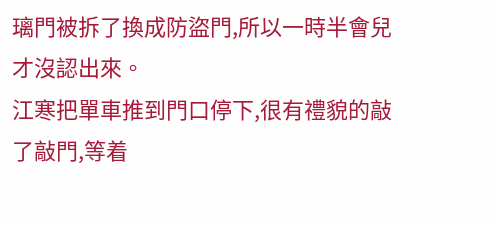璃門被拆了換成防盜門,所以一時半會兒才沒認出來。
江寒把單車推到門口停下,很有禮貌的敲了敲門,等着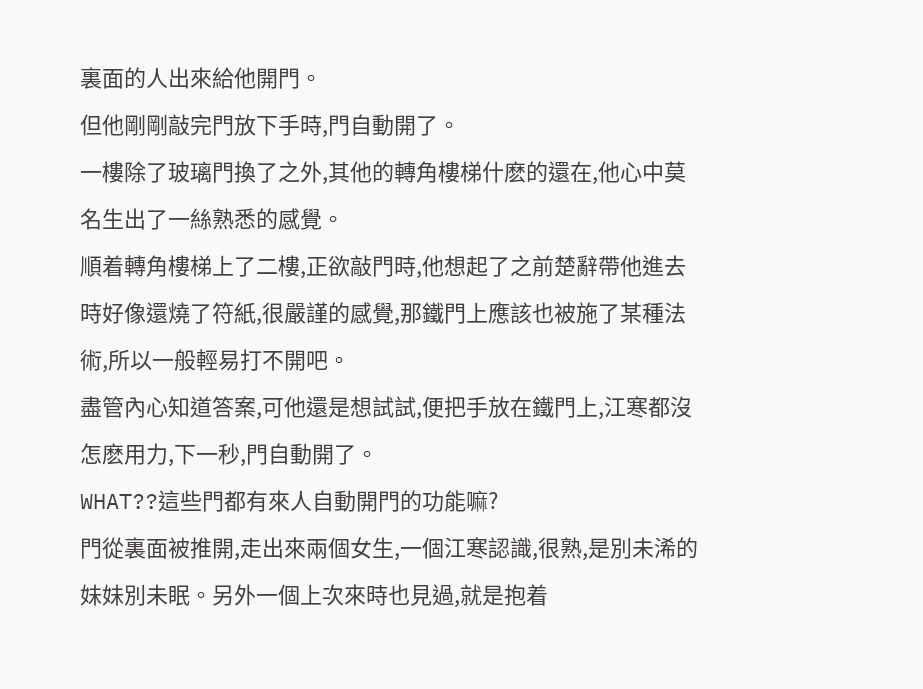裏面的人出來給他開門。
但他剛剛敲完門放下手時,門自動開了。
一樓除了玻璃門換了之外,其他的轉角樓梯什麽的還在,他心中莫名生出了一絲熟悉的感覺。
順着轉角樓梯上了二樓,正欲敲門時,他想起了之前楚辭帶他進去時好像還燒了符紙,很嚴謹的感覺,那鐵門上應該也被施了某種法術,所以一般輕易打不開吧。
盡管內心知道答案,可他還是想試試,便把手放在鐵門上,江寒都沒怎麽用力,下一秒,門自動開了。
WHAT??這些門都有來人自動開門的功能嘛?
門從裏面被推開,走出來兩個女生,一個江寒認識,很熟,是別未浠的妹妹別未眠。另外一個上次來時也見過,就是抱着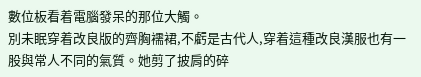數位板看着電腦發呆的那位大觸。
別未眠穿着改良版的齊胸襦裙,不虧是古代人,穿着這種改良漢服也有一股與常人不同的氣質。她剪了披肩的碎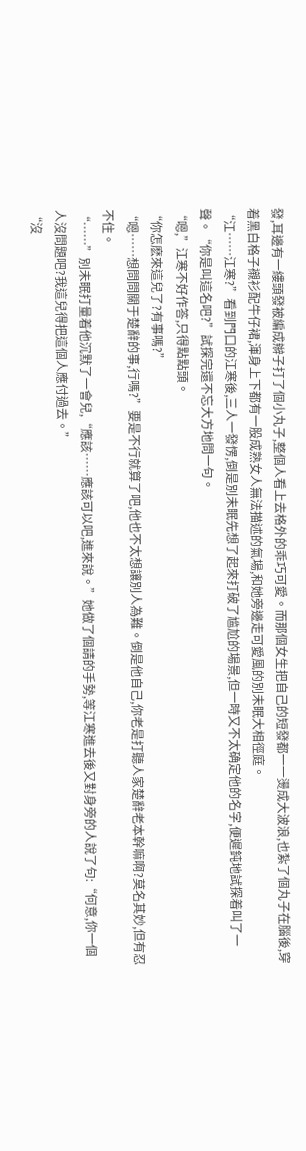發,耳邊有一縷頭發被編成辮子打了個小丸子,整個人看上去格外的乖巧可愛。而那個女生把自己的短發都一一燙成大波浪,也紮了個丸子在腦後,穿着黑白格子襯衫配牛仔裙,渾身上下都有一股成熟女人無法描述的氣場,和她旁邊走可愛風的別未眠大相徑庭。
“江……江寒?”看到門口的江寒後,三人一發愣,倒是別未眠先想了起來打破了尴尬的場景,但一時又不太确定他的名字,便遲鈍地試探着叫了一聲。“你是叫這名吧?”試探完還不忘大方地問一句。
“嗯,”江寒不好作答,只得點點頭。
“你怎麽來這兒了?有事嗎?”
“嗯……想問問關于楚辭的事,行嗎?”要是不行就算了吧,他也不太想讓別人為難。倒是他自己,你老是打聽人家楚辭老本幹嘛啊?莫名其妙,但有忍不住。
“……”別未眠打量着他沉默了一會兒,“應該……應該可以吧,進來說。”她做了個請的手勢,等江寒進去後又對身旁的人說了句:“何意,你一個人沒問題吧?我這兒得把這個人應付過去。”
“沒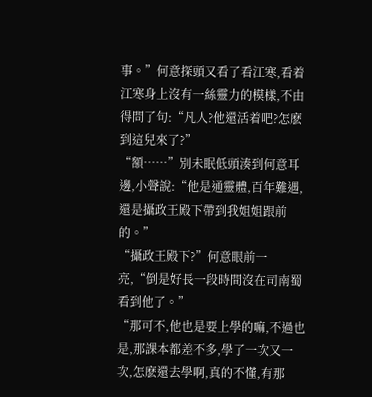事。”何意探頭又看了看江寒,看着江寒身上沒有一絲靈力的模樣,不由得問了句:“凡人?他還活着吧?怎麽到這兒來了?”
“額……”別未眠低頭湊到何意耳邊,小聲說:“他是通靈體,百年難遇,還是攝政王殿下帶到我姐姐跟前的。”
“攝政王殿下?”何意眼前一亮,“倒是好長一段時間沒在司南蜀看到他了。”
“那可不,他也是要上學的嘛,不過也是,那課本都差不多,學了一次又一次,怎麽還去學啊,真的不懂,有那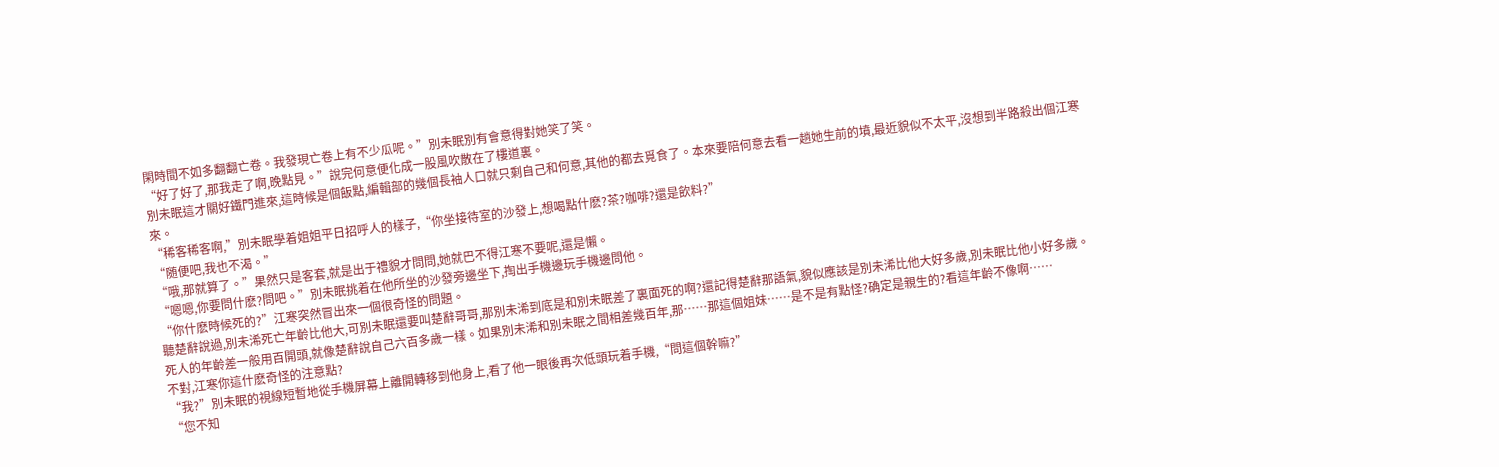閑時間不如多翻翻亡卷。我發現亡卷上有不少瓜呢。”別未眠別有會意得對她笑了笑。
“好了好了,那我走了啊,晚點見。”說完何意便化成一股風吹散在了樓道裏。
別未眠這才關好鐵門進來,這時候是個飯點,編輯部的幾個長袖人口就只剩自己和何意,其他的都去覓食了。本來要陪何意去看一趟她生前的墳,最近貌似不太平,沒想到半路殺出個江寒來。
“稀客稀客啊,”別未眠學着姐姐平日招呼人的樣子,“你坐接待室的沙發上,想喝點什麽?茶?咖啡?還是飲料?”
“随便吧,我也不渴。”
“哦,那就算了。”果然只是客套,就是出于禮貌才問問,她就巴不得江寒不要呢,還是懶。
“嗯嗯,你要問什麽?問吧。”別未眠挑着在他所坐的沙發旁邊坐下,掏出手機邊玩手機邊問他。
“你什麽時候死的?”江寒突然冒出來一個很奇怪的問題。
聽楚辭說過,別未浠死亡年齡比他大,可別未眠還要叫楚辭哥哥,那別未浠到底是和別未眠差了裏面死的啊?還記得楚辭那語氣,貌似應該是別未浠比他大好多歲,別未眠比他小好多歲。死人的年齡差一般用百開頭,就像楚辭說自己六百多歲一樣。如果別未浠和別未眠之間相差幾百年,那……那這個姐妹……是不是有點怪?确定是親生的?看這年齡不像啊……
不對,江寒你這什麽奇怪的注意點?
“我?”別未眠的視線短暫地從手機屏幕上離開轉移到他身上,看了他一眼後再次低頭玩着手機,“問這個幹嘛?”
“您不知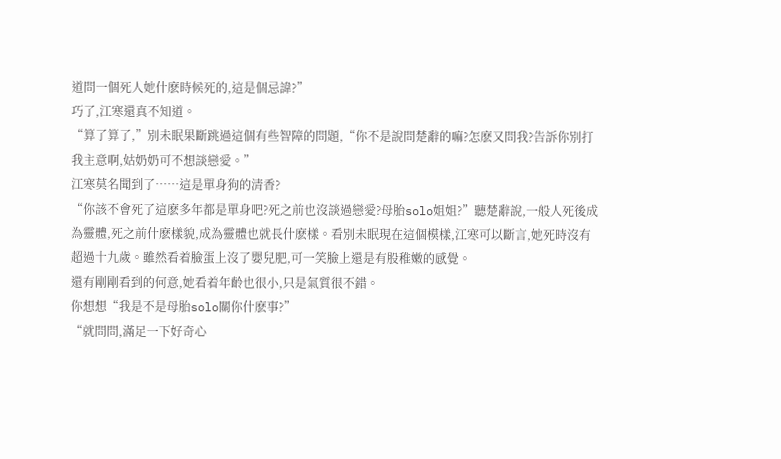道問一個死人她什麽時候死的,這是個忌諱?”
巧了,江寒還真不知道。
“算了算了,”別未眠果斷跳過這個有些智障的問題,“你不是說問楚辭的嘛?怎麽又問我?告訴你別打我主意啊,姑奶奶可不想談戀愛。”
江寒莫名聞到了……這是單身狗的清香?
“你該不會死了這麽多年都是單身吧?死之前也沒談過戀愛?母胎solo姐姐?”聽楚辭說,一般人死後成為靈體,死之前什麽樣貌,成為靈體也就長什麽樣。看別未眠現在這個模樣,江寒可以斷言,她死時沒有超過十九歲。雖然看着臉蛋上沒了嬰兒肥,可一笑臉上還是有股稚嫩的感覺。
還有剛剛看到的何意,她看着年齡也很小,只是氣質很不錯。
你想想“我是不是母胎solo關你什麽事?”
“就問問,滿足一下好奇心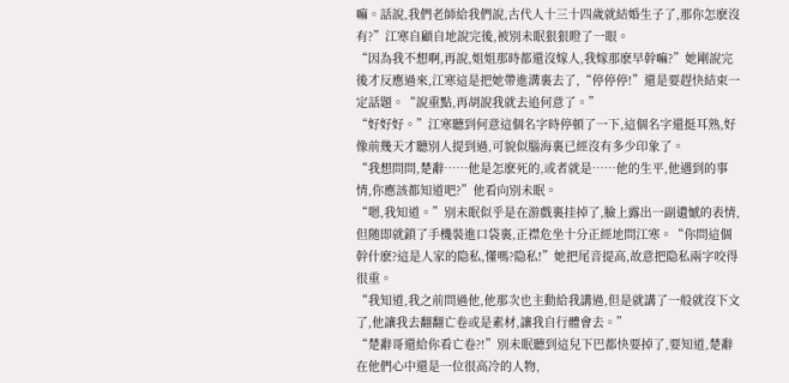嘛。話說,我們老師給我們說,古代人十三十四歲就結婚生子了,那你怎麽沒有?”江寒自顧自地說完後,被別未眠狠狠瞪了一眼。
“因為我不想啊,再說,姐姐那時都還沒嫁人,我嫁那麽早幹嘛?”她剛說完後才反應過來,江寒這是把她帶進溝裏去了,“停停停!”還是要趕快結束一定話題。“說重點,再胡說我就去追何意了。”
“好好好。”江寒聽到何意這個名字時停頓了一下,這個名字還挺耳熟,好像前幾天才聽別人提到過,可貌似腦海裏已經沒有多少印象了。
“我想問問,楚辭……他是怎麽死的,或者就是……他的生平,他遇到的事情,你應該都知道吧?”他看向別未眠。
“嗯,我知道。”別未眠似乎是在游戲裏挂掉了,臉上露出一副遺憾的表情,但随即就鎖了手機裝進口袋裏,正襟危坐十分正經地問江寒。“你問這個幹什麽?這是人家的隐私,懂嗎?隐私!”她把尾音提高,故意把隐私兩字咬得很重。
“我知道,我之前問過他,他那次也主動給我講過,但是就講了一般就沒下文了,他讓我去翻翻亡卷或是素材,讓我自行體會去。”
“楚辭哥還給你看亡卷?!”別未眠聽到這兒下巴都快要掉了,要知道,楚辭在他們心中還是一位很高冷的人物,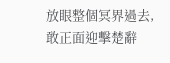放眼整個冥界過去,敢正面迎擊楚辭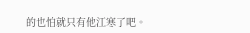的也怕就只有他江寒了吧。